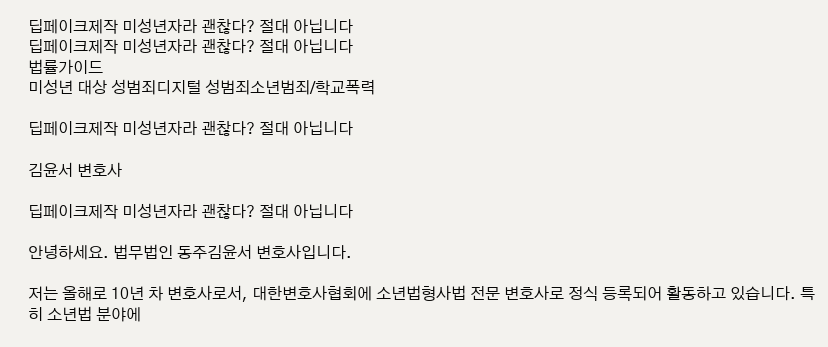딥페이크제작 미성년자라 괜찮다? 절대 아닙니다
딥페이크제작 미성년자라 괜찮다? 절대 아닙니다
법률가이드
미성년 대상 성범죄디지털 성범죄소년범죄/학교폭력

딥페이크제작 미성년자라 괜찮다? 절대 아닙니다

김윤서 변호사

딥페이크제작 미성년자라 괜찮다? 절대 아닙니다

안녕하세요. 법무법인 동주김윤서 변호사입니다.

저는 올해로 10년 차 변호사로서, 대한변호사협회에 소년법형사법 전문 변호사로 정식 등록되어 활동하고 있습니다. 특히 소년법 분야에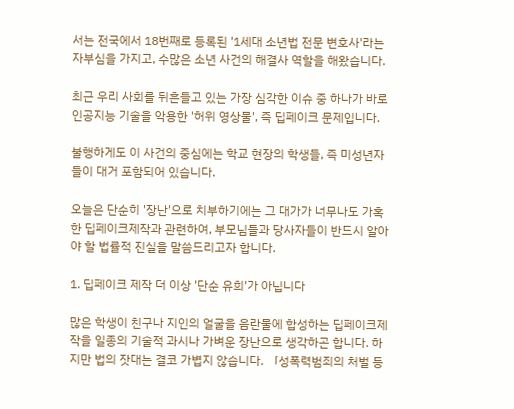서는 전국에서 18번째로 등록된 '1세대 소년법 전문 변호사'라는 자부심을 가지고, 수많은 소년 사건의 해결사 역할을 해왔습니다.

최근 우리 사회를 뒤흔들고 있는 가장 심각한 이슈 중 하나가 바로 인공지능 기술을 악용한 '허위 영상물', 즉 딥페이크 문제입니다.

불행하게도 이 사건의 중심에는 학교 현장의 학생들, 즉 미성년자들이 대거 포함되어 있습니다.

오늘은 단순히 '장난'으로 치부하기에는 그 대가가 너무나도 가혹한 딥페이크제작과 관련하여, 부모님들과 당사자들이 반드시 알아야 할 법률적 진실을 말씀드리고자 합니다.

1. 딥페이크 제작 더 이상 '단순 유희'가 아닙니다

많은 학생이 친구나 지인의 얼굴을 음란물에 합성하는 딥페이크제작을 일종의 기술적 과시나 가벼운 장난으로 생각하곤 합니다. 하지만 법의 잣대는 결코 가볍지 않습니다. 「성폭력범죄의 처벌 등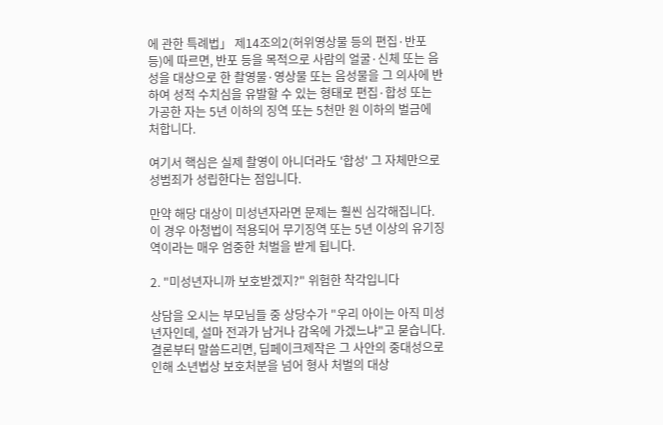에 관한 특례법」 제14조의2(허위영상물 등의 편집·반포 등)에 따르면, 반포 등을 목적으로 사람의 얼굴·신체 또는 음성을 대상으로 한 촬영물·영상물 또는 음성물을 그 의사에 반하여 성적 수치심을 유발할 수 있는 형태로 편집·합성 또는 가공한 자는 5년 이하의 징역 또는 5천만 원 이하의 벌금에 처합니다.

여기서 핵심은 실제 촬영이 아니더라도 '합성' 그 자체만으로 성범죄가 성립한다는 점입니다.

만약 해당 대상이 미성년자라면 문제는 훨씬 심각해집니다. 이 경우 아청법이 적용되어 무기징역 또는 5년 이상의 유기징역이라는 매우 엄중한 처벌을 받게 됩니다.

2. "미성년자니까 보호받겠지?" 위험한 착각입니다

상담을 오시는 부모님들 중 상당수가 "우리 아이는 아직 미성년자인데, 설마 전과가 남거나 감옥에 가겠느냐"고 묻습니다. 결론부터 말씀드리면, 딥페이크제작은 그 사안의 중대성으로 인해 소년법상 보호처분을 넘어 형사 처벌의 대상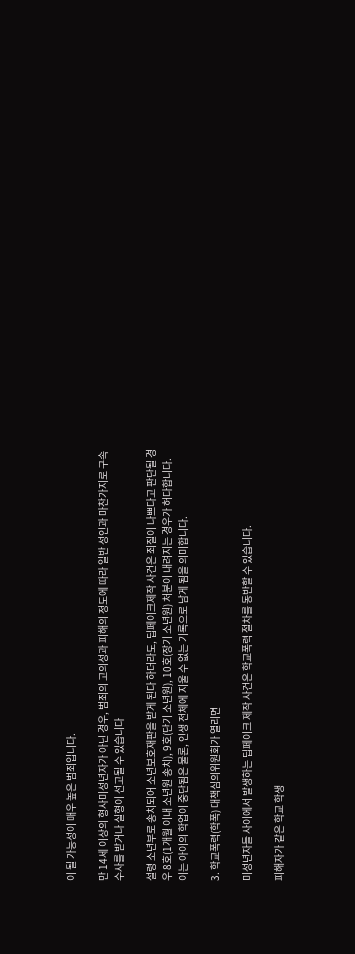이 될 가능성이 매우 높은 범죄입니다.

만 14세 이상의 형사미성년자가 아닌 경우, 범죄의 고의성과 피해의 정도에 따라 일반 성인과 마찬가지로 구속 수사를 받거나 실형이 선고될 수 있습니다

설령 소년부로 송치되어 소년보호재판을 받게 된다 하더라도, 딥페이크제작 사건은 죄질이 나쁘다고 판단될 경우 8호(1개월 이내 소년원 송치), 9호(단기 소년원), 10호(장기 소년원) 처분이 내려지는 경우가 허다합니다. 이는 아이의 학업이 중단됨은 물론, 인생 전체에 지울 수 없는 기록으로 남게 됨을 의미합니다.

3. 학교폭력(학폭) 대책심의위원회가 열리면

미성년자들 사이에서 발생하는 딥페이크 제작 사건은 학교폭력 절차를 동반할 수 있습니다.

피해자가 같은 학교 학생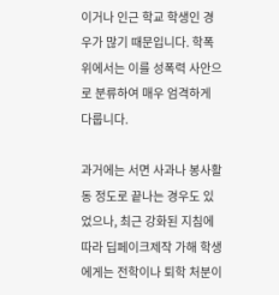이거나 인근 학교 학생인 경우가 많기 때문입니다. 학폭위에서는 이를 성폭력 사안으로 분류하여 매우 엄격하게 다룹니다.

과거에는 서면 사과나 봉사활동 정도로 끝나는 경우도 있었으나, 최근 강화된 지침에 따라 딥페이크제작 가해 학생에게는 전학이나 퇴학 처분이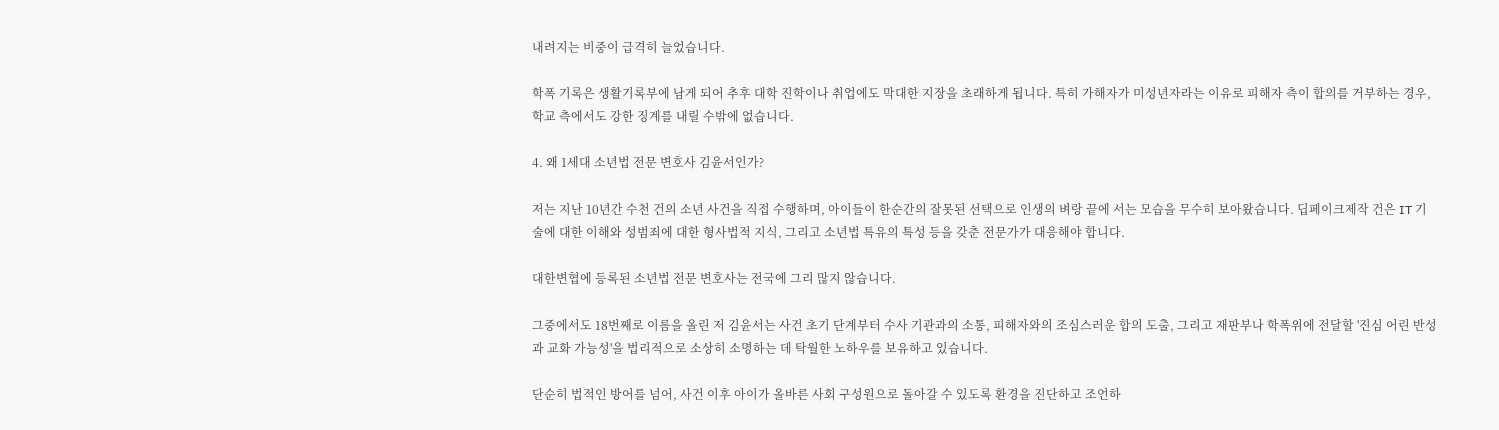내려지는 비중이 급격히 늘었습니다.

학폭 기록은 생활기록부에 남게 되어 추후 대학 진학이나 취업에도 막대한 지장을 초래하게 됩니다. 특히 가해자가 미성년자라는 이유로 피해자 측이 합의를 거부하는 경우, 학교 측에서도 강한 징계를 내릴 수밖에 없습니다.

4. 왜 1세대 소년법 전문 변호사 김윤서인가?

저는 지난 10년간 수천 건의 소년 사건을 직접 수행하며, 아이들이 한순간의 잘못된 선택으로 인생의 벼랑 끝에 서는 모습을 무수히 보아왔습니다. 딥페이크제작 건은 IT 기술에 대한 이해와 성범죄에 대한 형사법적 지식, 그리고 소년법 특유의 특성 등을 갖춘 전문가가 대응해야 합니다.

대한변협에 등록된 소년법 전문 변호사는 전국에 그리 많지 않습니다.

그중에서도 18번째로 이름을 올린 저 김윤서는 사건 초기 단계부터 수사 기관과의 소통, 피해자와의 조심스러운 합의 도출, 그리고 재판부나 학폭위에 전달할 '진심 어린 반성과 교화 가능성'을 법리적으로 소상히 소명하는 데 탁월한 노하우를 보유하고 있습니다.

단순히 법적인 방어를 넘어, 사건 이후 아이가 올바른 사회 구성원으로 돌아갈 수 있도록 환경을 진단하고 조언하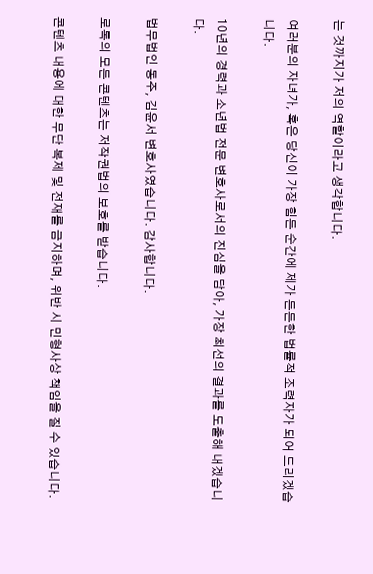는 것까지가 저의 역할이라고 생각합니다.

여러분의 자녀가, 혹은 당신이 가장 힘든 순간에 제가 든든한 법률적 조력자가 되어 드리겠습니다.

10년의 경력과 소년법 전문 변호사로서의 진심을 담아, 가장 최선의 결과를 도출해 내겠습니다.

법무법인 동주, 김윤서 변호사였습니다. 감사합니다.

로톡의 모든 콘텐츠는 저작권법의 보호를 받습니다.

콘텐츠 내용에 대한 무단 복제 및 전재를 금지하며, 위반 시 민형사상 책임을 질 수 있습니다.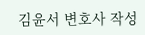김윤서 변호사 작성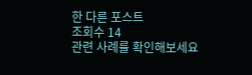한 다른 포스트
조회수 14
관련 사례를 확인해보세요